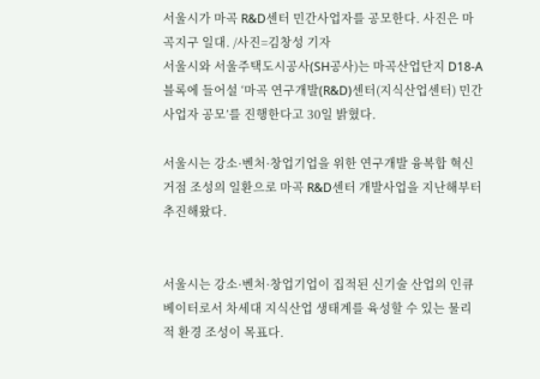서울시가 마곡 R&D센터 민간사업자를 공모한다. 사진은 마곡지구 일대. /사진=김창성 기자
서울시와 서울주택도시공사(SH공사)는 마곡산업단지 D18-A블록에 들어설 ‘마곡 연구개발(R&D)센터(지식산업센터) 민간사업자 공모’를 진행한다고 30일 밝혔다.

서울시는 강소·벤처·창업기업을 위한 연구개발 융복합 혁신거점 조성의 일환으로 마곡 R&D센터 개발사업을 지난해부터 추진해왔다.


서울시는 강소·벤처·창업기업이 집적된 신기술 산업의 인큐베이터로서 차세대 지식산업 생태계를 육성할 수 있는 물리적 환경 조성이 목표다.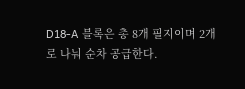D18-A 블록은 총 8개 필지이며 2개로 나눠 순차 공급한다.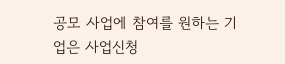공모 사업에 참여를 원하는 기업은 사업신청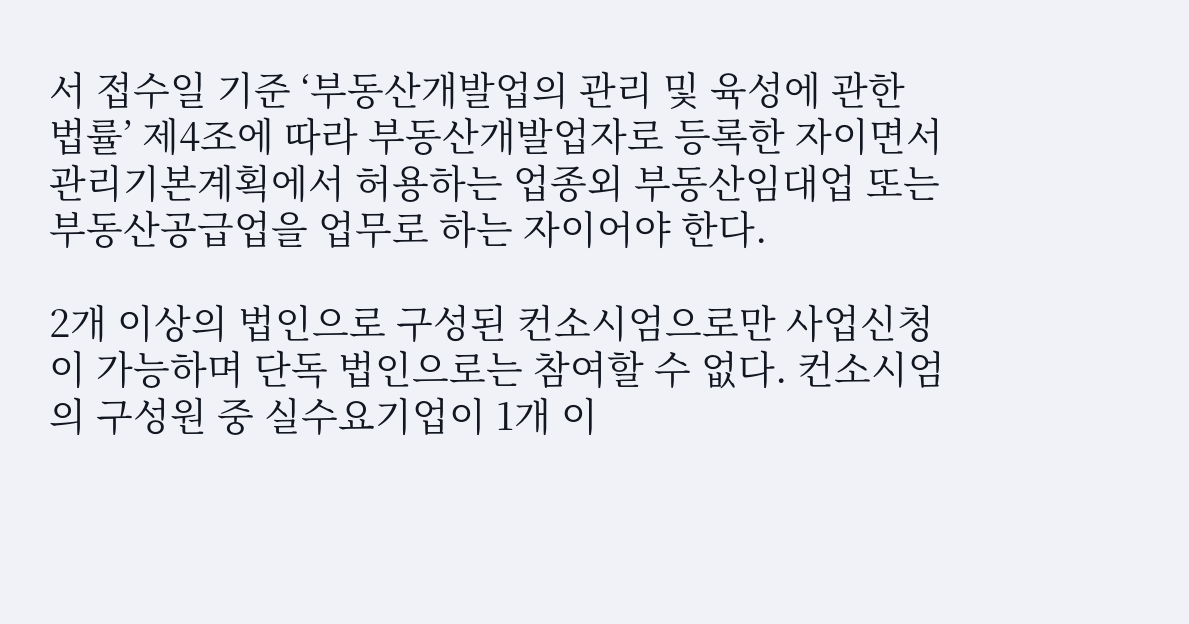서 접수일 기준 ‘부동산개발업의 관리 및 육성에 관한 법률’ 제4조에 따라 부동산개발업자로 등록한 자이면서 관리기본계획에서 허용하는 업종외 부동산임대업 또는 부동산공급업을 업무로 하는 자이어야 한다.

2개 이상의 법인으로 구성된 컨소시엄으로만 사업신청이 가능하며 단독 법인으로는 참여할 수 없다. 컨소시엄의 구성원 중 실수요기업이 1개 이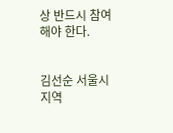상 반드시 참여해야 한다.


김선순 서울시 지역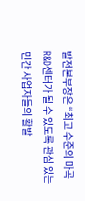발전본부장은 “최고 수준의 마곡 R&D센터가 될 수 있도록 관심 있는 민간 사업자들의 활발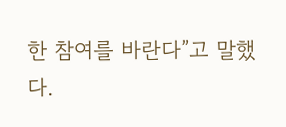한 참여를 바란다”고 말했다.